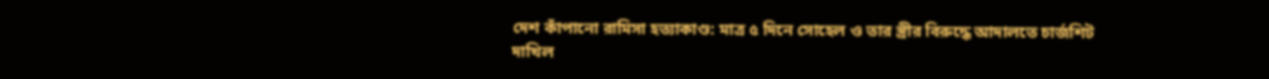দেশ কাঁপানো রামিসা হত্যাকাণ্ড: মাত্র ৫ দিনে সোহেল ও তার স্ত্রীর বিরুদ্ধে আদালতে চার্জশিট দাখিল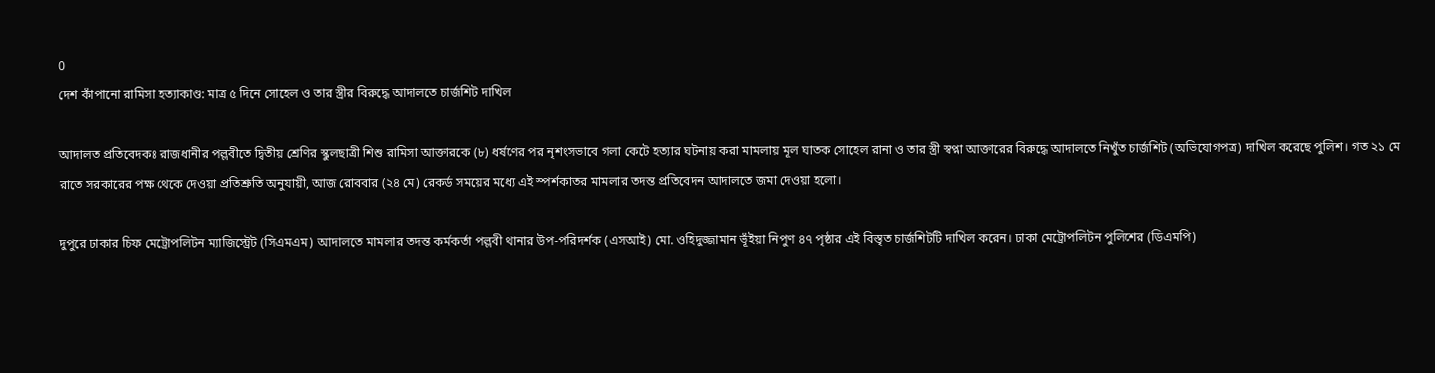0
দেশ কাঁপানো রামিসা হত্যাকাণ্ড: মাত্র ৫ দিনে সোহেল ও তার স্ত্রীর বিরুদ্ধে আদালতে চার্জশিট দাখিল

আদালত প্রতিবেদকঃ রাজধানীর পল্লবীতে দ্বিতীয় শ্রেণির স্কুলছাত্রী শিশু রামিসা আক্তারকে (৮) ধর্ষণের পর নৃশংসভাবে গলা কেটে হত্যার ঘটনায় করা মামলায় মূল ঘাতক সোহেল রানা ও তার স্ত্রী স্বপ্না আক্তারের বিরুদ্ধে আদালতে নিখুঁত চার্জশিট (অভিযোগপত্র) দাখিল করেছে পুলিশ। গত ২১ মে রাতে সরকারের পক্ষ থেকে দেওয়া প্রতিশ্রুতি অনুযায়ী, আজ রোববার (২৪ মে) রেকর্ড সময়ের মধ্যে এই স্পর্শকাতর মামলার তদন্ত প্রতিবেদন আদালতে জমা দেওয়া হলো।

দুপুরে ঢাকার চিফ মেট্রোপলিটন ম্যাজিস্ট্রেট (সিএমএম) আদালতে মামলার তদন্ত কর্মকর্তা পল্লবী থানার উপ-পরিদর্শক (এসআই) মো. ওহিদুজ্জামান ভূঁইয়া নিপুণ ৪৭ পৃষ্ঠার এই বিস্তৃত চার্জশিটটি দাখিল করেন। ঢাকা মেট্রোপলিটন পুলিশের (ডিএমপি)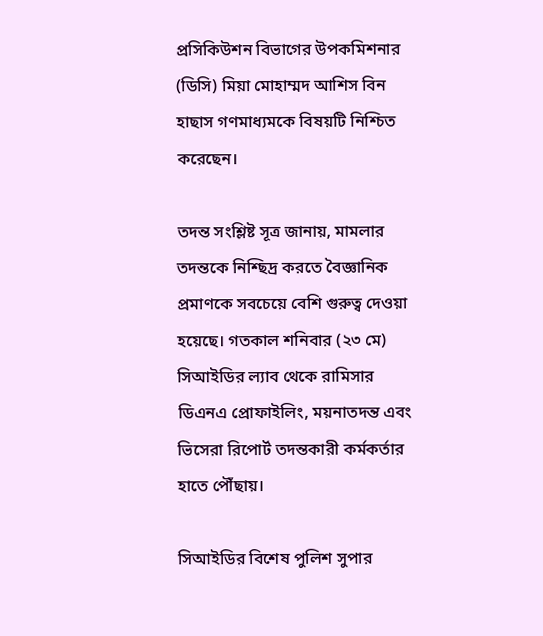প্রসিকিউশন বিভাগের উপকমিশনার (ডিসি) মিয়া মোহাম্মদ আশিস বিন হাছাস গণমাধ্যমকে বিষয়টি নিশ্চিত করেছেন।

তদন্ত সংশ্লিষ্ট সূত্র জানায়, মামলার তদন্তকে নিশ্ছিদ্র করতে বৈজ্ঞানিক প্রমাণকে সবচেয়ে বেশি গুরুত্ব দেওয়া হয়েছে। গতকাল শনিবার (২৩ মে) সিআইডির ল্যাব থেকে রামিসার ডিএনএ প্রোফাইলিং, ময়নাতদন্ত এবং ভিসেরা রিপোর্ট তদন্তকারী কর্মকর্তার হাতে পৌঁছায়।

সিআইডির বিশেষ পুলিশ সুপার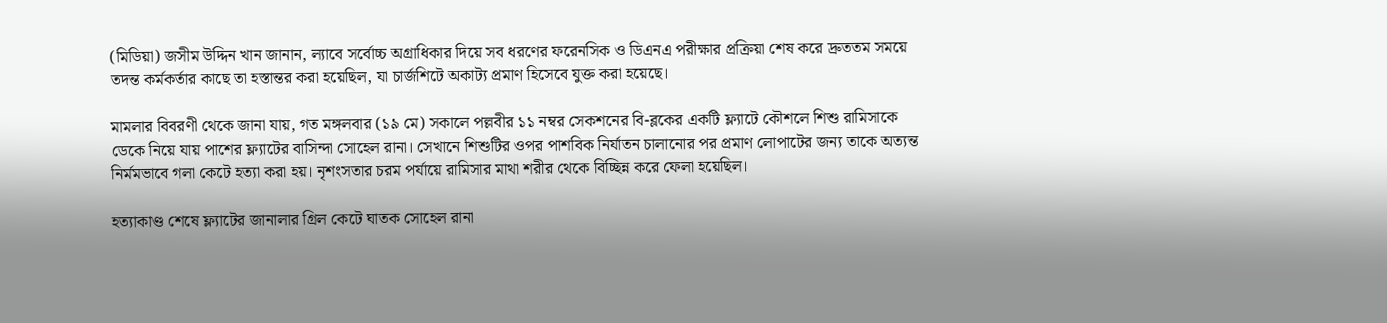(মিডিয়া) জসীম উদ্দিন খান জানান, ল্যাবে সর্বোচ্চ অগ্রাধিকার দিয়ে সব ধরণের ফরেনসিক ও ডিএনএ পরীক্ষার প্রক্রিয়া শেষ করে দ্রুততম সময়ে তদন্ত কর্মকর্তার কাছে তা হস্তান্তর করা হয়েছিল, যা চার্জশিটে অকাট্য প্রমাণ হিসেবে যুক্ত করা হয়েছে।

মামলার বিবরণী থেকে জানা যায়, গত মঙ্গলবার (১৯ মে) সকালে পল্লবীর ১১ নম্বর সেকশনের বি-ব্লকের একটি ফ্ল্যাটে কৌশলে শিশু রামিসাকে ডেকে নিয়ে যায় পাশের ফ্ল্যাটের বাসিন্দা সোহেল রানা। সেখানে শিশুটির ওপর পাশবিক নির্যাতন চালানোর পর প্রমাণ লোপাটের জন্য তাকে অত্যন্ত নির্মমভাবে গলা কেটে হত্যা করা হয়। নৃশংসতার চরম পর্যায়ে রামিসার মাথা শরীর থেকে বিচ্ছিন্ন করে ফেলা হয়েছিল।

হত্যাকাণ্ড শেষে ফ্ল্যাটের জানালার গ্রিল কেটে ঘাতক সোহেল রানা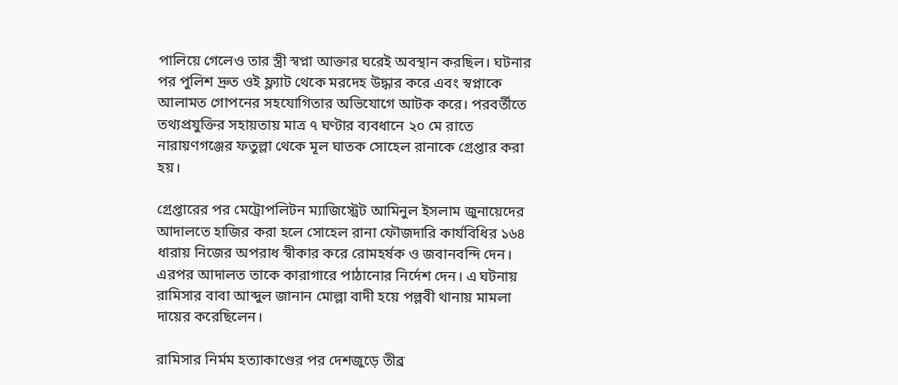পালিয়ে গেলেও তার স্ত্রী স্বপ্না আক্তার ঘরেই অবস্থান করছিল। ঘটনার পর পুলিশ দ্রুত ওই ফ্ল্যাট থেকে মরদেহ উদ্ধার করে এবং স্বপ্নাকে আলামত গোপনের সহযোগিতার অভিযোগে আটক করে। পরবর্তীতে তথ্যপ্রযুক্তির সহায়তায় মাত্র ৭ ঘণ্টার ব্যবধানে ২০ মে রাতে নারায়ণগঞ্জের ফতুল্লা থেকে মূল ঘাতক সোহেল রানাকে গ্রেপ্তার করা হয়।

গ্রেপ্তারের পর মেট্রোপলিটন ম্যাজিস্ট্রেট আমিনুল ইসলাম জুনায়েদের আদালতে হাজির করা হলে সোহেল রানা ফৌজদারি কার্যবিধির ১৬৪ ধারায় নিজের অপরাধ স্বীকার করে রোমহর্ষক ও জবানবন্দি দেন। এরপর আদালত তাকে কারাগারে পাঠানোর নির্দেশ দেন। এ ঘটনায় রামিসার বাবা আব্দুল জানান মোল্লা বাদী হয়ে পল্লবী থানায় মামলা দায়ের করেছিলেন।

রামিসার নির্মম হত্যাকাণ্ডের পর দেশজুড়ে তীব্র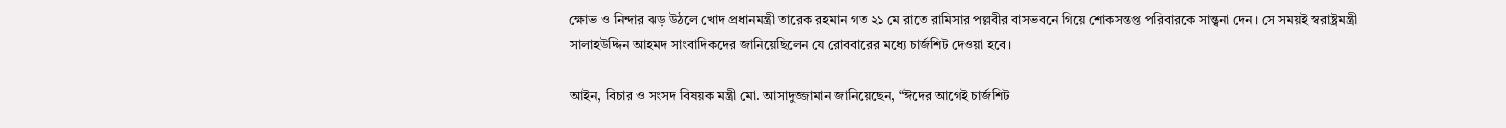ক্ষোভ ও নিন্দার ঝড় উঠলে খোদ প্রধানমন্ত্রী তারেক রহমান গত ২১ মে রাতে রামিসার পল্লবীর বাসভবনে গিয়ে শোকসন্তপ্ত পরিবারকে সান্ত্বনা দেন। সে সময়ই স্বরাষ্ট্রমন্ত্রী সালাহউদ্দিন আহমদ সাংবাদিকদের জানিয়েছিলেন যে রোববারের মধ্যে চার্জশিট দেওয়া হবে।

আইন, বিচার ও সংসদ বিষয়ক মন্ত্রী মো. আসাদুজ্জামান জানিয়েছেন, “ঈদের আগেই চার্জশিট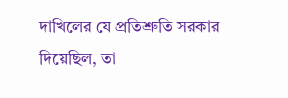দাখিলের যে প্রতিশ্রুতি সরকার দিয়েছিল, তা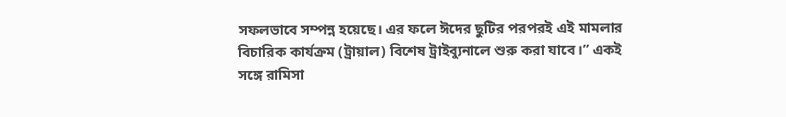সফলভাবে সম্পন্ন হয়েছে। এর ফলে ঈদের ছুটির পরপরই এই মামলার বিচারিক কার্যক্রম (ট্রায়াল) বিশেষ ট্রাইব্যুনালে শুরু করা যাবে।” একই সঙ্গে রামিসা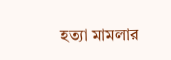হত্যা মামলার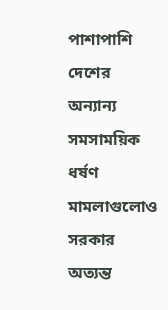পাশাপাশি দেশের অন্যান্য সমসাময়িক ধর্ষণ মামলাগুলোও সরকার অত্যন্ত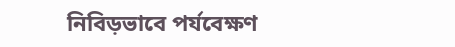নিবিড়ভাবে পর্যবেক্ষণ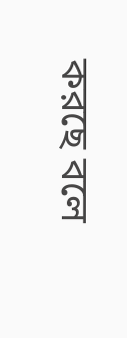করছে বলে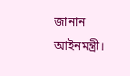জানান আইনমন্ত্রী।